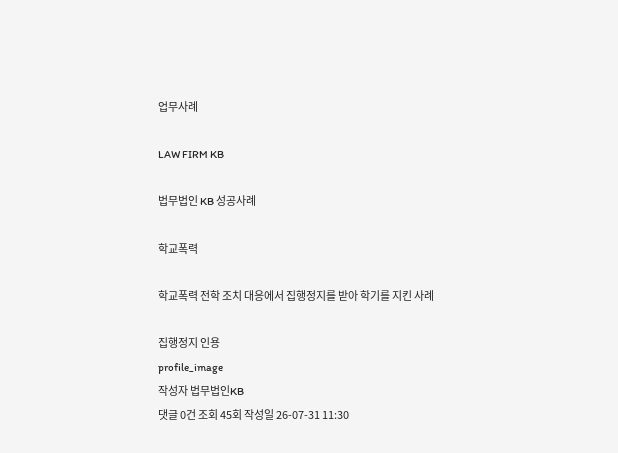업무사례

LAW FIRM KB

법무법인 KB 성공사례

학교폭력

학교폭력 전학 조치 대응에서 집행정지를 받아 학기를 지킨 사례

집행정지 인용
profile_image
작성자 법무법인KB
댓글 0건 조회 45회 작성일 26-07-31 11:30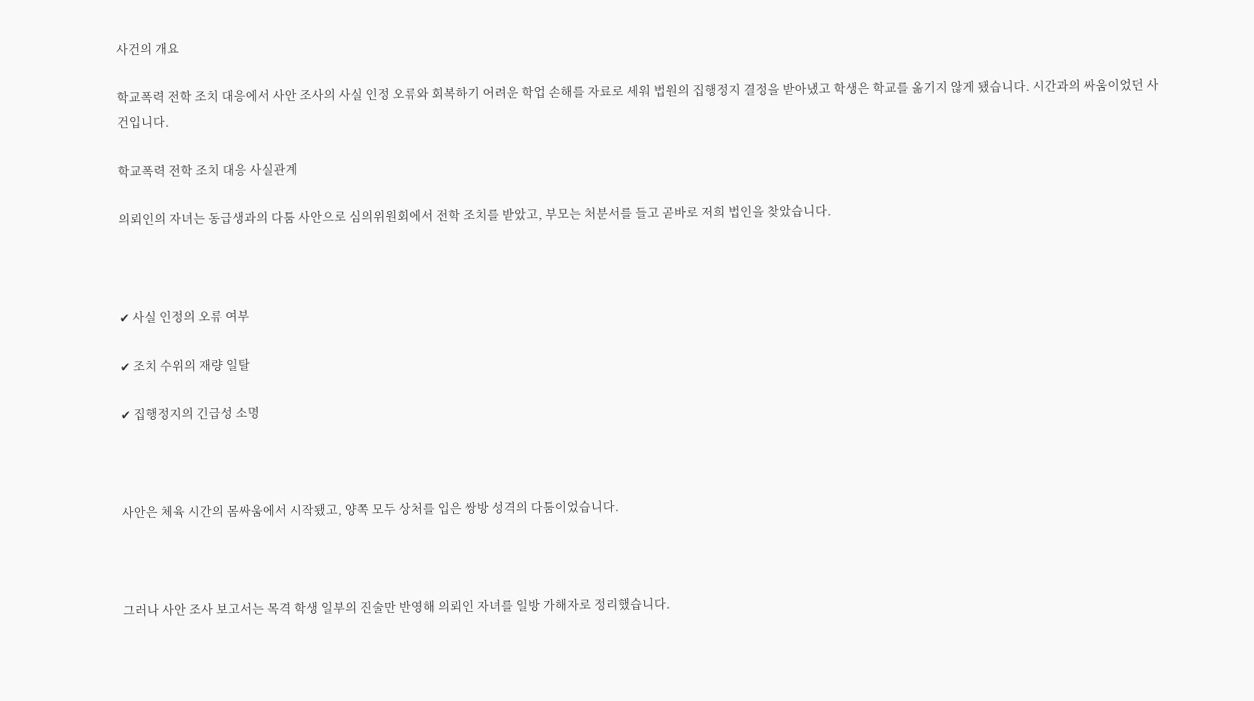사건의 개요

학교폭력 전학 조치 대응에서 사안 조사의 사실 인정 오류와 회복하기 어려운 학업 손해를 자료로 세워 법원의 집행정지 결정을 받아냈고 학생은 학교를 옮기지 않게 됐습니다. 시간과의 싸움이었던 사건입니다.

학교폭력 전학 조치 대응 사실관계

의뢰인의 자녀는 동급생과의 다툼 사안으로 심의위원회에서 전학 조치를 받았고, 부모는 처분서를 들고 곧바로 저희 법인을 찾았습니다.



✔ 사실 인정의 오류 여부

✔ 조치 수위의 재량 일탈

✔ 집행정지의 긴급성 소명



사안은 체육 시간의 몸싸움에서 시작됐고, 양쪽 모두 상처를 입은 쌍방 성격의 다툼이었습니다.



그러나 사안 조사 보고서는 목격 학생 일부의 진술만 반영해 의뢰인 자녀를 일방 가해자로 정리했습니다.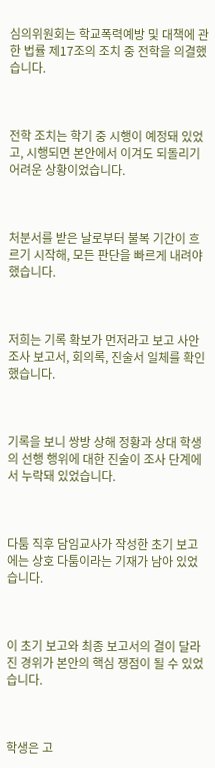심의위원회는 학교폭력예방 및 대책에 관한 법률 제17조의 조치 중 전학을 의결했습니다.



전학 조치는 학기 중 시행이 예정돼 있었고, 시행되면 본안에서 이겨도 되돌리기 어려운 상황이었습니다.



처분서를 받은 날로부터 불복 기간이 흐르기 시작해, 모든 판단을 빠르게 내려야 했습니다.



저희는 기록 확보가 먼저라고 보고 사안 조사 보고서, 회의록, 진술서 일체를 확인했습니다.



기록을 보니 쌍방 상해 정황과 상대 학생의 선행 행위에 대한 진술이 조사 단계에서 누락돼 있었습니다.



다툼 직후 담임교사가 작성한 초기 보고에는 상호 다툼이라는 기재가 남아 있었습니다.



이 초기 보고와 최종 보고서의 결이 달라진 경위가 본안의 핵심 쟁점이 될 수 있었습니다.



학생은 고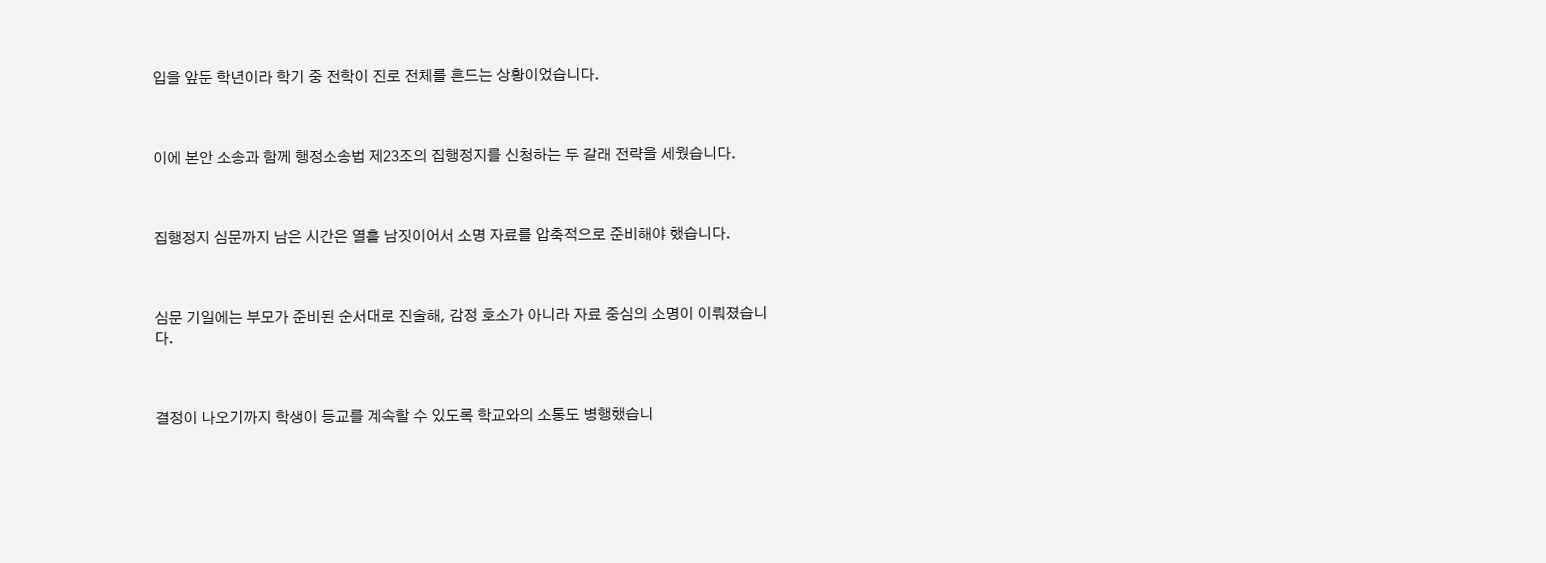입을 앞둔 학년이라 학기 중 전학이 진로 전체를 흔드는 상황이었습니다.



이에 본안 소송과 함께 행정소송법 제23조의 집행정지를 신청하는 두 갈래 전략을 세웠습니다.



집행정지 심문까지 남은 시간은 열흘 남짓이어서 소명 자료를 압축적으로 준비해야 했습니다.



심문 기일에는 부모가 준비된 순서대로 진술해, 감정 호소가 아니라 자료 중심의 소명이 이뤄졌습니다.



결정이 나오기까지 학생이 등교를 계속할 수 있도록 학교와의 소통도 병행했습니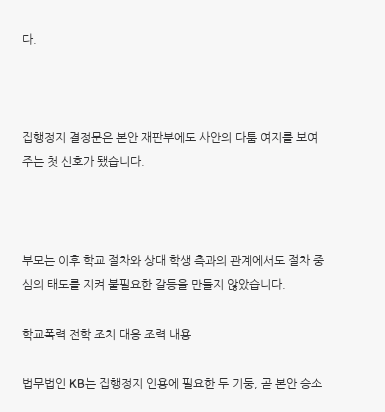다.



집행정지 결정문은 본안 재판부에도 사안의 다툼 여지를 보여 주는 첫 신호가 됐습니다.



부모는 이후 학교 절차와 상대 학생 측과의 관계에서도 절차 중심의 태도를 지켜 불필요한 갈등을 만들지 않았습니다.

학교폭력 전학 조치 대응 조력 내용

법무법인 KB는 집행정지 인용에 필요한 두 기둥, 곧 본안 승소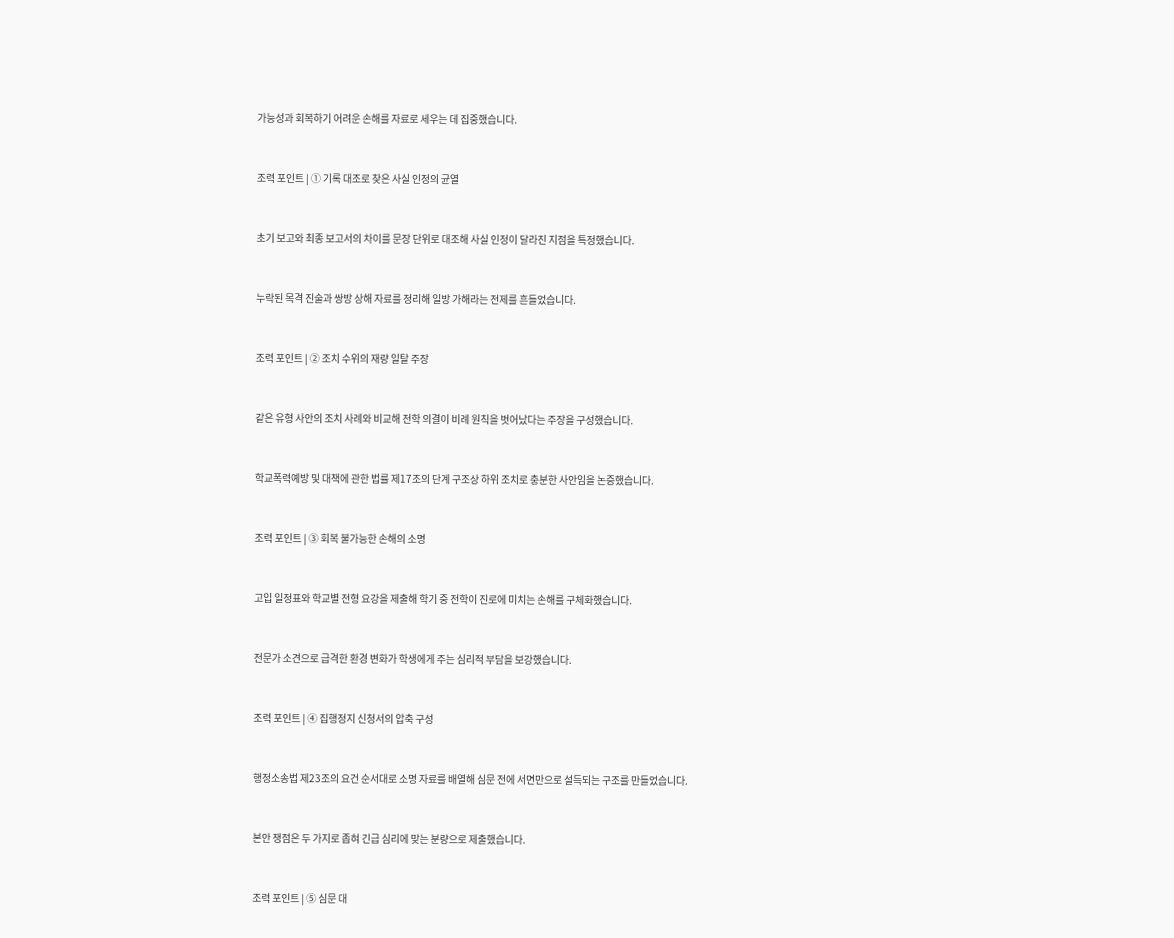가능성과 회복하기 어려운 손해를 자료로 세우는 데 집중했습니다.



조력 포인트 | ① 기록 대조로 찾은 사실 인정의 균열



초기 보고와 최종 보고서의 차이를 문장 단위로 대조해 사실 인정이 달라진 지점을 특정했습니다.



누락된 목격 진술과 쌍방 상해 자료를 정리해 일방 가해라는 전제를 흔들었습니다.



조력 포인트 | ② 조치 수위의 재량 일탈 주장



같은 유형 사안의 조치 사례와 비교해 전학 의결이 비례 원칙을 벗어났다는 주장을 구성했습니다.



학교폭력예방 및 대책에 관한 법률 제17조의 단계 구조상 하위 조치로 충분한 사안임을 논증했습니다.



조력 포인트 | ③ 회복 불가능한 손해의 소명



고입 일정표와 학교별 전형 요강을 제출해 학기 중 전학이 진로에 미치는 손해를 구체화했습니다.



전문가 소견으로 급격한 환경 변화가 학생에게 주는 심리적 부담을 보강했습니다.



조력 포인트 | ④ 집행정지 신청서의 압축 구성



행정소송법 제23조의 요건 순서대로 소명 자료를 배열해 심문 전에 서면만으로 설득되는 구조를 만들었습니다.



본안 쟁점은 두 가지로 좁혀 긴급 심리에 맞는 분량으로 제출했습니다.



조력 포인트 | ⑤ 심문 대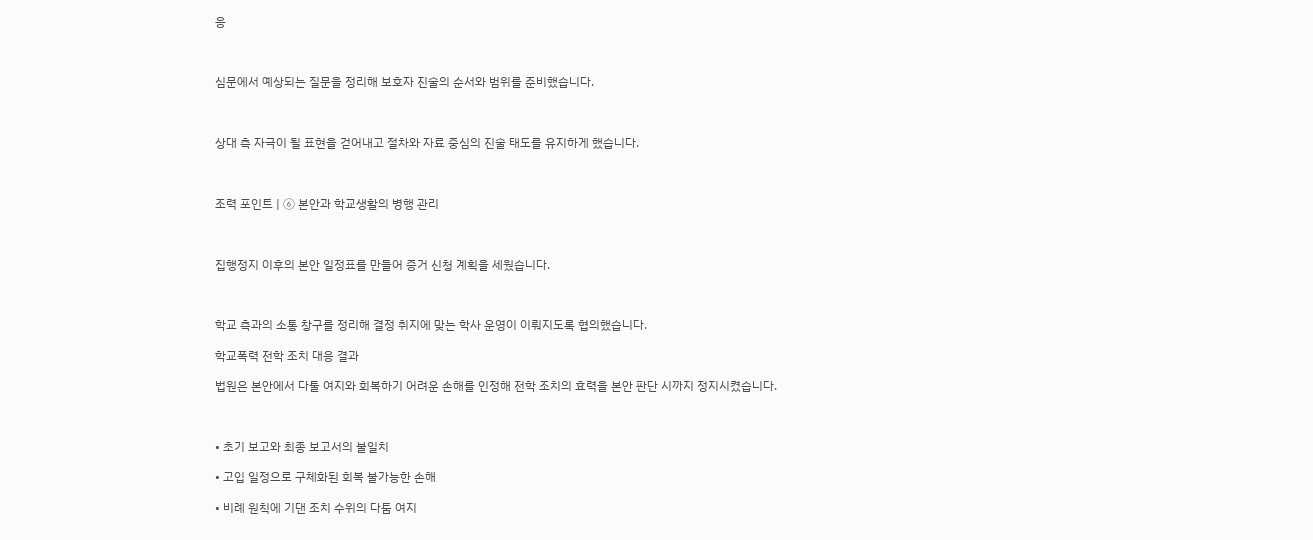응



심문에서 예상되는 질문을 정리해 보호자 진술의 순서와 범위를 준비했습니다.



상대 측 자극이 될 표현을 걷어내고 절차와 자료 중심의 진술 태도를 유지하게 했습니다.



조력 포인트 | ⑥ 본안과 학교생활의 병행 관리



집행정지 이후의 본안 일정표를 만들어 증거 신청 계획을 세웠습니다.



학교 측과의 소통 창구를 정리해 결정 취지에 맞는 학사 운영이 이뤄지도록 협의했습니다.

학교폭력 전학 조치 대응 결과

법원은 본안에서 다툴 여지와 회복하기 어려운 손해를 인정해 전학 조치의 효력을 본안 판단 시까지 정지시켰습니다.



• 초기 보고와 최종 보고서의 불일치

• 고입 일정으로 구체화된 회복 불가능한 손해

• 비례 원칙에 기댄 조치 수위의 다툼 여지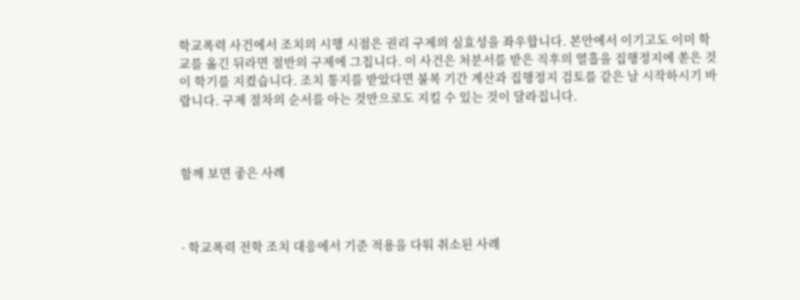학교폭력 사건에서 조치의 시행 시점은 권리 구제의 실효성을 좌우합니다. 본안에서 이기고도 이미 학교를 옮긴 뒤라면 절반의 구제에 그칩니다. 이 사건은 처분서를 받은 직후의 열흘을 집행정지에 쏟은 것이 학기를 지켰습니다. 조치 통지를 받았다면 불복 기간 계산과 집행정지 검토를 같은 날 시작하시기 바랍니다. 구제 절차의 순서를 아는 것만으로도 지킬 수 있는 것이 달라집니다.



함께 보면 좋은 사례



· 학교폭력 전학 조치 대응에서 기준 적용을 다퉈 취소된 사례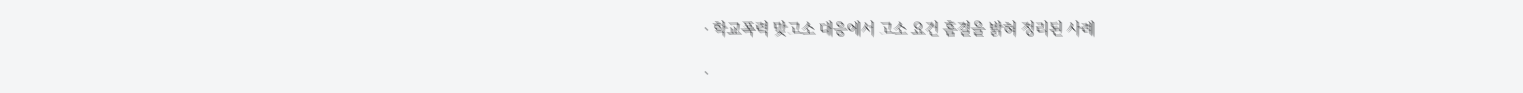· 학교폭력 맞고소 대응에서 고소 요건 흠결을 밝혀 정리된 사례

·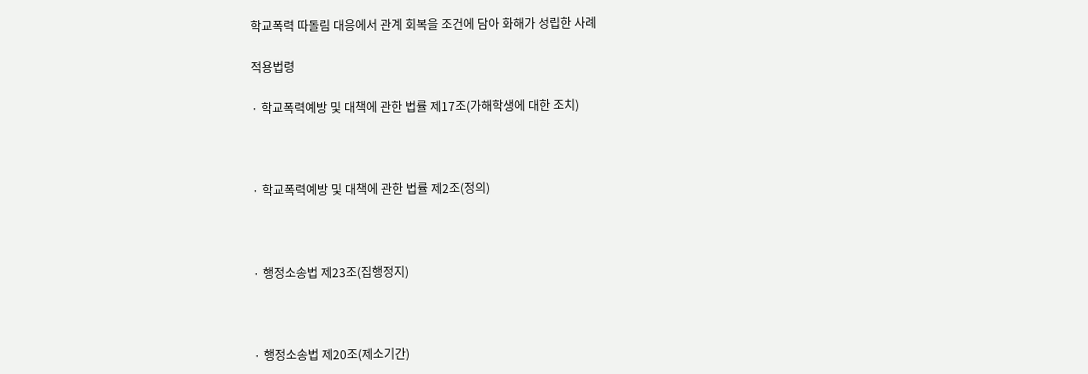학교폭력 따돌림 대응에서 관계 회복을 조건에 담아 화해가 성립한 사례

적용법령

· 학교폭력예방 및 대책에 관한 법률 제17조(가해학생에 대한 조치)



· 학교폭력예방 및 대책에 관한 법률 제2조(정의)



· 행정소송법 제23조(집행정지)



· 행정소송법 제20조(제소기간)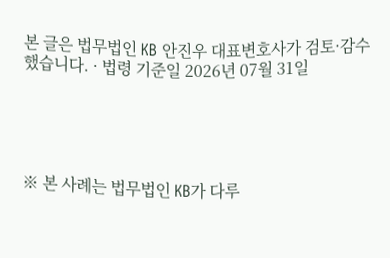본 글은 법무법인 KB 안진우 대표변호사가 검토·감수했습니다. · 법령 기준일 2026년 07월 31일





※ 본 사례는 법무법인 KB가 다루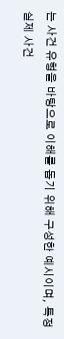는 사건 유형을 바탕으로 이해를 돕기 위해 구성한 예시이며, 특정 실제 사건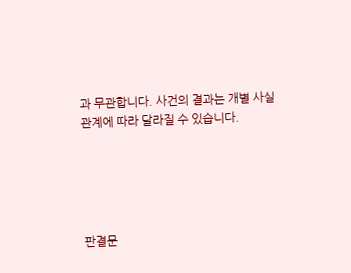과 무관합니다. 사건의 결과는 개별 사실관계에 따라 달라질 수 있습니다.





판결문